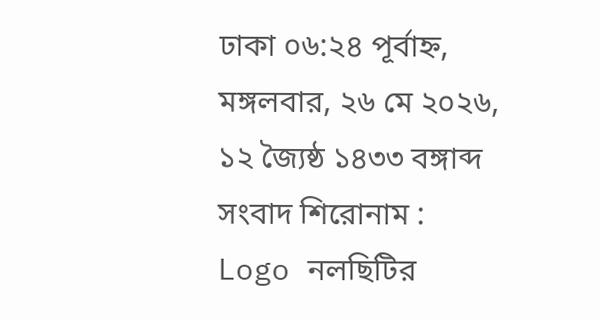ঢাকা ০৬:২৪ পূর্বাহ্ন, মঙ্গলবার, ২৬ মে ২০২৬, ১২ জ্যৈষ্ঠ ১৪৩৩ বঙ্গাব্দ
সংবাদ শিরোনাম :
Logo নলছিটির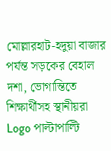মোল্লারহাট-হদুয়া বাজার পর্যন্ত সড়কের বেহাল দশা, ভোগান্তিতে শিক্ষার্থীসহ স্থানীয়রা Logo পাল্টাপাল্টি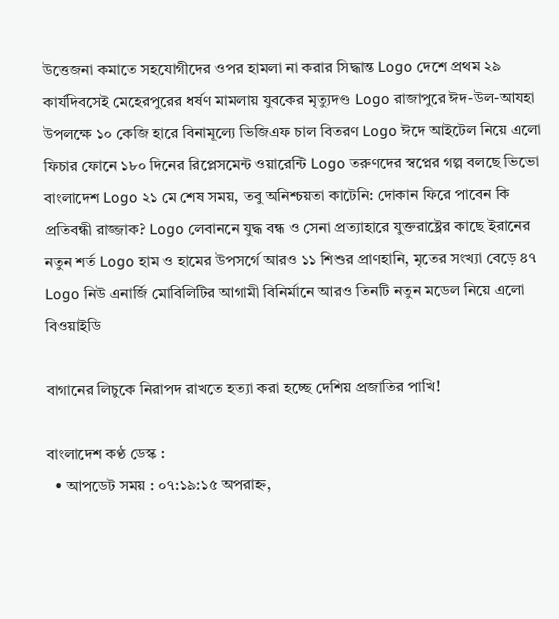উত্তেজনা কমাতে সহযোগীদের ওপর হামলা না করার সিদ্ধান্ত Logo দেশে প্রথম ২৯ কার্যদিবসেই মেহেরপুরের ধর্ষণ মামলায় যুবকের মৃত্যুদণ্ড Logo রাজাপুরে ঈদ-উল-আযহা উপলক্ষে ১০ কেজি হারে বিনামূল্যে ভিজিএফ চাল বিতরণ Logo ঈদে আইটেল নিয়ে এলো ফিচার ফোনে ১৮০ দিনের রিপ্লেসমেন্ট ওয়ারেন্টি Logo তরুণদের স্বপ্নের গল্প বলছে ভিভো বাংলাদেশ Logo ২১ মে শেষ সময়, তবু অনিশ্চয়তা কাটেনি: দোকান ফিরে পাবেন কি প্রতিবন্ধী রাজ্জাক? Logo লেবাননে যুদ্ধ বন্ধ ও সেনা প্রত্যাহারে যুক্তরাষ্ট্রের কাছে ইরানের নতুন শর্ত Logo হাম ও হামের উপসর্গে আরও ১১ শিশুর প্রাণহানি, মৃতের সংখ্যা বেড়ে ৪৭ Logo নিউ এনার্জি মোবিলিটির আগামী বিনির্মানে আরও তিনটি নতুন মডেল নিয়ে এলো বিওয়াইডি

বাগানের লিচুকে নিরাপদ রাখতে হত্যা করা হচ্ছে দেশিয় প্রজাতির পাখি!

বাংলাদেশ কণ্ঠ ডেস্ক :
  • আপডেট সময় : ০৭:১৯:১৫ অপরাহ্ন,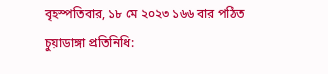বৃহস্পতিবার, ১৮ মে ২০২৩ ১৬৬ বার পঠিত
চুয়াডাঙ্গা প্রতিনিধি: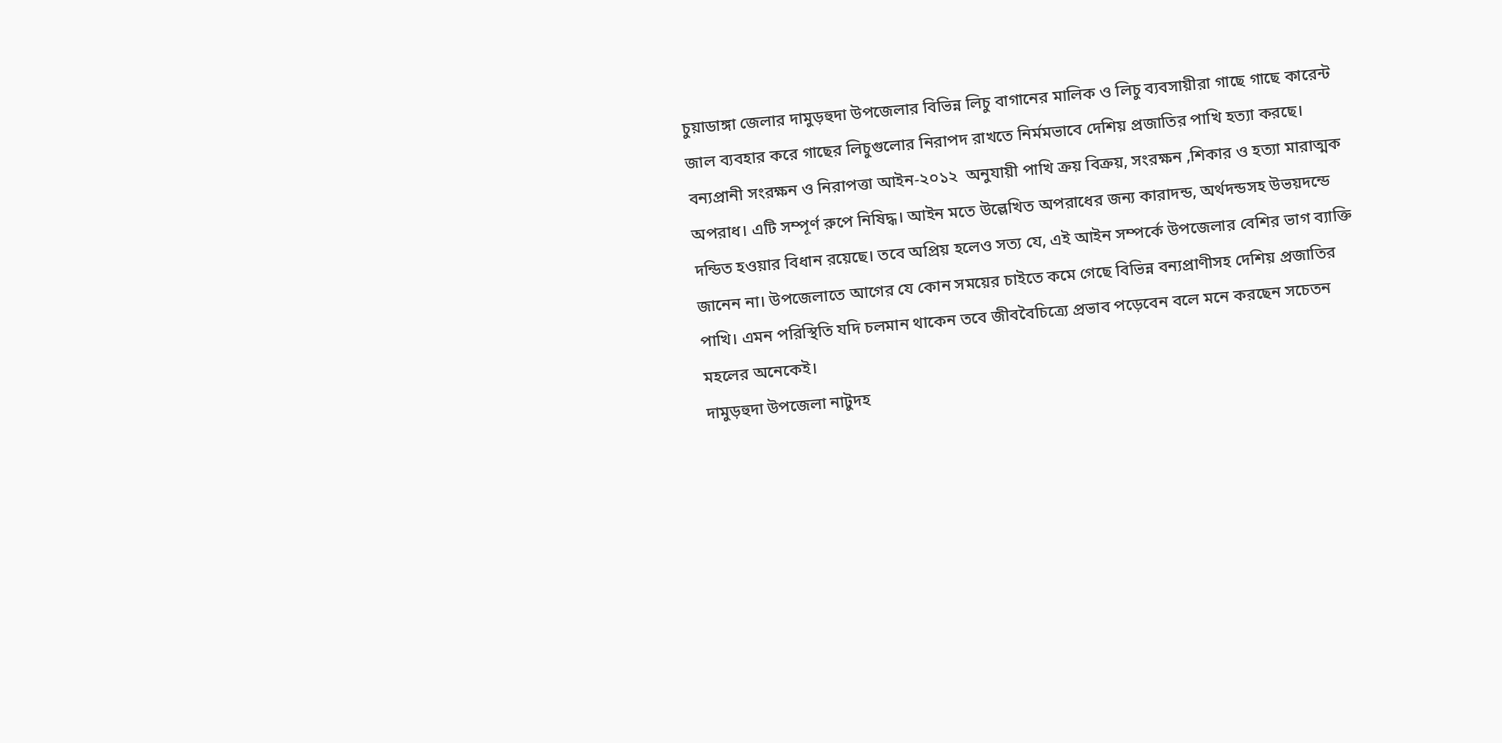চুয়াডাঙ্গা জেলার দামুড়হুদা উপজেলার বিভিন্ন লিচু বাগানের মালিক ও লিচু ব্যবসায়ীরা গাছে গাছে কারেন্ট জাল ব্যবহার করে গাছের লিচুগুলোর নিরাপদ রাখতে নির্মমভাবে দেশিয় প্রজাতির পাখি হত্যা করছে।
বন্যপ্রানী সংরক্ষন ও নিরাপত্তা আইন-২০১২  অনুযায়ী পাখি ক্রয় বিক্রয়, সংরক্ষন ,শিকার ও হত্যা মারাত্মক অপরাধ। এটি সম্পূর্ণ রুপে নিষিদ্ধ। আইন মতে উল্লেখিত অপরাধের জন্য কারাদন্ড, অর্থদন্ডসহ উভয়দন্ডে দন্ডিত হওয়ার বিধান রয়েছে। তবে অপ্রিয় হলেও সত্য যে, এই আইন সম্পর্কে উপজেলার বেশির ভাগ ব্যাক্তি জানেন না। উপজেলাতে আগের যে কোন সময়ের চাইতে কমে গেছে বিভিন্ন বন্যপ্রাণীসহ দেশিয় প্রজাতির পাখি। এমন পরিস্থিতি যদি চলমান থাকেন তবে জীববৈচিত্র্যে প্রভাব পড়েবেন বলে মনে করছেন সচেতন মহলের অনেকেই।
দামুড়হুদা উপজেলা নাটুদহ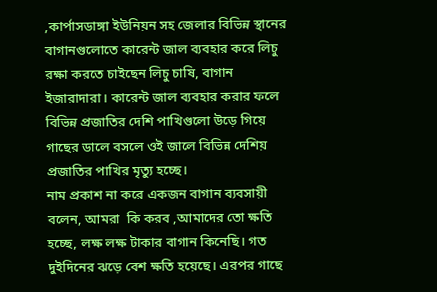,কার্পাসডাঙ্গা ইউনিয়ন সহ জেলার বিভিন্ন স্থানের বাগানগুলোতে কারেন্ট জাল ব্যবহার করে লিচু রক্ষা করতে চাইছেন লিচু চাষি, বাগান ইজারাদারা। কারেন্ট জাল ব্যবহার করার ফলে বিভিন্ন প্রজাতির দেশি পাখিগুলো উড়ে গিয়ে গাছের ডালে বসলে ওই জালে বিভিন্ন দেশিয় প্রজাতির পাখির মৃত্যু হচ্ছে।
নাম প্রকাশ না করে একজন বাগান ব্যবসায়ী বলেন, আমরা  কি করব ,আমাদের তো ক্ষতি হচ্ছে, লক্ষ লক্ষ টাকার বাগান কিনেছি। গত দুইদিনের ঝড়ে বেশ ক্ষতি হয়েছে। এরপর গাছে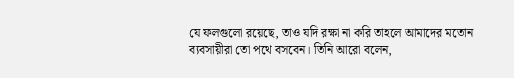যে ফলগুলো রয়েছে, তাও যদি রক্ষা না করি তাহলে আমাদের মতোন ব্যবসায়ীরা তো পথে বসবেন। তিনি আরো বলেন,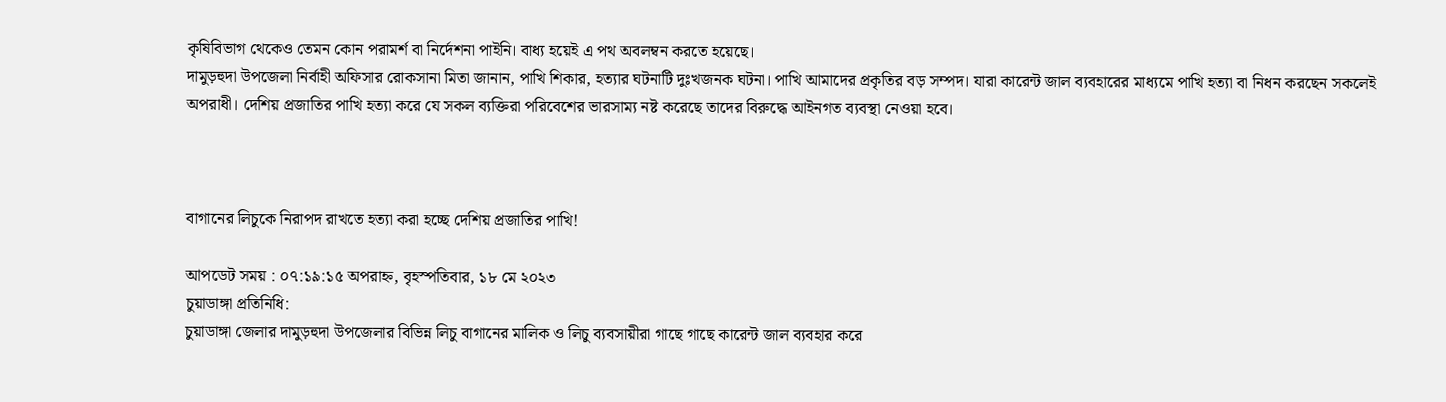কৃষিবিভাগ থেকেও তেমন কোন পরামর্শ বা নির্দেশনা পাইনি। বাধ্য হয়েই এ পথ অবলম্বন করতে হয়েছে।
দামুড়হুদা উপজেলা নির্বাহী অফিসার রোকসানা মিতা জানান, পাখি শিকার, হত্যার ঘটনাটি দুঃখজনক ঘটনা। পাখি আমাদের প্রকৃতির বড় সম্পদ। যারা কারেন্ট জাল ব্যবহারের মাধ্যমে পাখি হত্যা বা নিধন করছেন সকলেই অপরাধী। দেশিয় প্রজাতির পাখি হত্যা করে যে সকল ব্যক্তিরা পরিবেশের ভারসাম্য নষ্ট করেছে তাদের বিরুদ্ধে আইনগত ব্যবস্থা নেওয়া হবে।



বাগানের লিচুকে নিরাপদ রাখতে হত্যা করা হচ্ছে দেশিয় প্রজাতির পাখি!

আপডেট সময় : ০৭:১৯:১৫ অপরাহ্ন, বৃহস্পতিবার, ১৮ মে ২০২৩
চুয়াডাঙ্গা প্রতিনিধি:
চুয়াডাঙ্গা জেলার দামুড়হুদা উপজেলার বিভিন্ন লিচু বাগানের মালিক ও লিচু ব্যবসায়ীরা গাছে গাছে কারেন্ট জাল ব্যবহার করে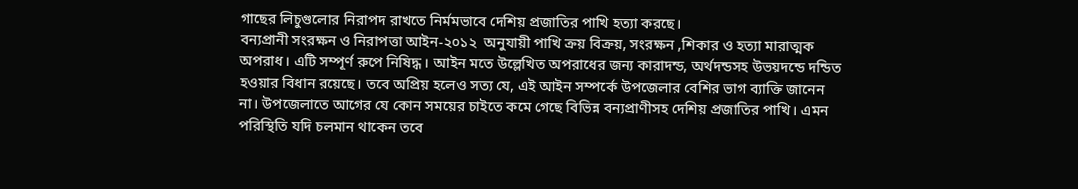গাছের লিচুগুলোর নিরাপদ রাখতে নির্মমভাবে দেশিয় প্রজাতির পাখি হত্যা করছে।
বন্যপ্রানী সংরক্ষন ও নিরাপত্তা আইন-২০১২  অনুযায়ী পাখি ক্রয় বিক্রয়, সংরক্ষন ,শিকার ও হত্যা মারাত্মক অপরাধ। এটি সম্পূর্ণ রুপে নিষিদ্ধ। আইন মতে উল্লেখিত অপরাধের জন্য কারাদন্ড, অর্থদন্ডসহ উভয়দন্ডে দন্ডিত হওয়ার বিধান রয়েছে। তবে অপ্রিয় হলেও সত্য যে, এই আইন সম্পর্কে উপজেলার বেশির ভাগ ব্যাক্তি জানেন না। উপজেলাতে আগের যে কোন সময়ের চাইতে কমে গেছে বিভিন্ন বন্যপ্রাণীসহ দেশিয় প্রজাতির পাখি। এমন পরিস্থিতি যদি চলমান থাকেন তবে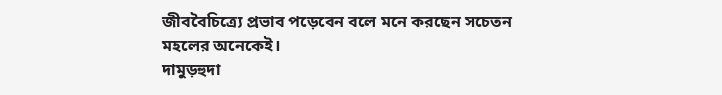জীববৈচিত্র্যে প্রভাব পড়েবেন বলে মনে করছেন সচেতন মহলের অনেকেই।
দামুড়হুদা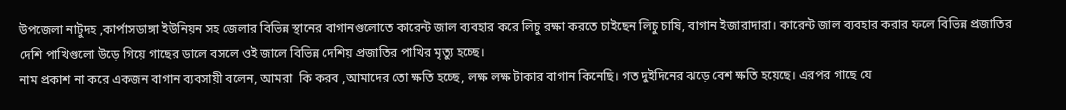উপজেলা নাটুদহ ,কার্পাসডাঙ্গা ইউনিয়ন সহ জেলার বিভিন্ন স্থানের বাগানগুলোতে কারেন্ট জাল ব্যবহার করে লিচু রক্ষা করতে চাইছেন লিচু চাষি, বাগান ইজারাদারা। কারেন্ট জাল ব্যবহার করার ফলে বিভিন্ন প্রজাতির দেশি পাখিগুলো উড়ে গিয়ে গাছের ডালে বসলে ওই জালে বিভিন্ন দেশিয় প্রজাতির পাখির মৃত্যু হচ্ছে।
নাম প্রকাশ না করে একজন বাগান ব্যবসায়ী বলেন, আমরা  কি করব ,আমাদের তো ক্ষতি হচ্ছে, লক্ষ লক্ষ টাকার বাগান কিনেছি। গত দুইদিনের ঝড়ে বেশ ক্ষতি হয়েছে। এরপর গাছে যে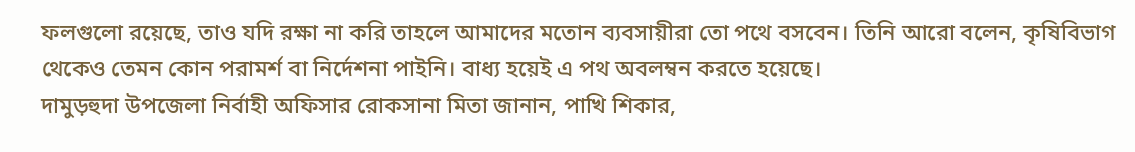ফলগুলো রয়েছে, তাও যদি রক্ষা না করি তাহলে আমাদের মতোন ব্যবসায়ীরা তো পথে বসবেন। তিনি আরো বলেন, কৃষিবিভাগ থেকেও তেমন কোন পরামর্শ বা নির্দেশনা পাইনি। বাধ্য হয়েই এ পথ অবলম্বন করতে হয়েছে।
দামুড়হুদা উপজেলা নির্বাহী অফিসার রোকসানা মিতা জানান, পাখি শিকার,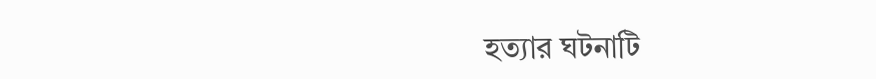হত্যার ঘটনাটি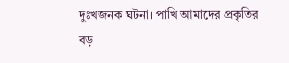দুঃখজনক ঘটনা। পাখি আমাদের প্রকৃতির বড়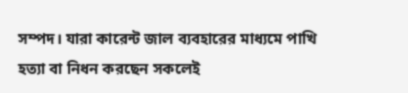সম্পদ। যারা কারেন্ট জাল ব্যবহারের মাধ্যমে পাখি হত্যা বা নিধন করছেন সকলেই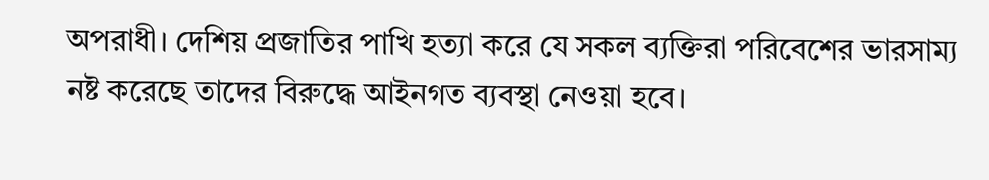অপরাধী। দেশিয় প্রজাতির পাখি হত্যা করে যে সকল ব্যক্তিরা পরিবেশের ভারসাম্য নষ্ট করেছে তাদের বিরুদ্ধে আইনগত ব্যবস্থা নেওয়া হবে।